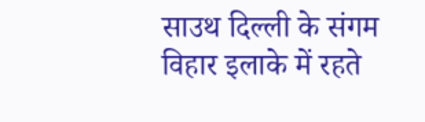साउथ दिल्ली के संगम विहार इलाके में रहते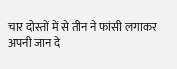चार दोस्तों में से तीन ने फांसी लगाकर अपनी जान दे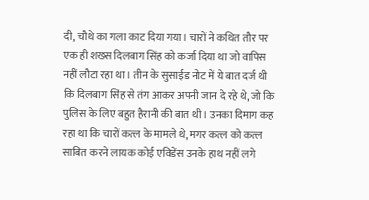दी, चौथे का गला काट दिया गया। चारों ने कथित तौर पर एक ही शख्स दिलबाग सिंह को कर्जा दिया था जो वापिस नहीं लौटा रहा था। तीन के सुसाईड नोट में ये बात दर्ज थी कि दिलबाग सिंह से तंग आकर अपनी जान दे रहे थे, जो कि पुलिस के लिए बहुत हैरानी की बात थी। उनका दिमाग कह रहा था कि चारों कत्ल के मामले थे, मगर कत्ल को कत्ल साबित करने लायक कोई एविडेंस उनके हाथ नहीं लगे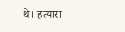थे। हत्यारा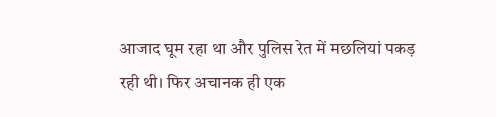आजाद घूम रहा था और पुलिस रेत में मछलियां पकड़ रही थी। फिर अचानक ही एक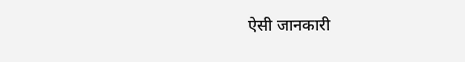ऐसी जानकारी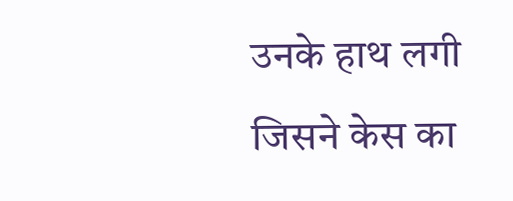उनके हाथ लगी जिसने केस का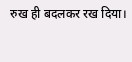रुख ही बदलकर रख दिया।